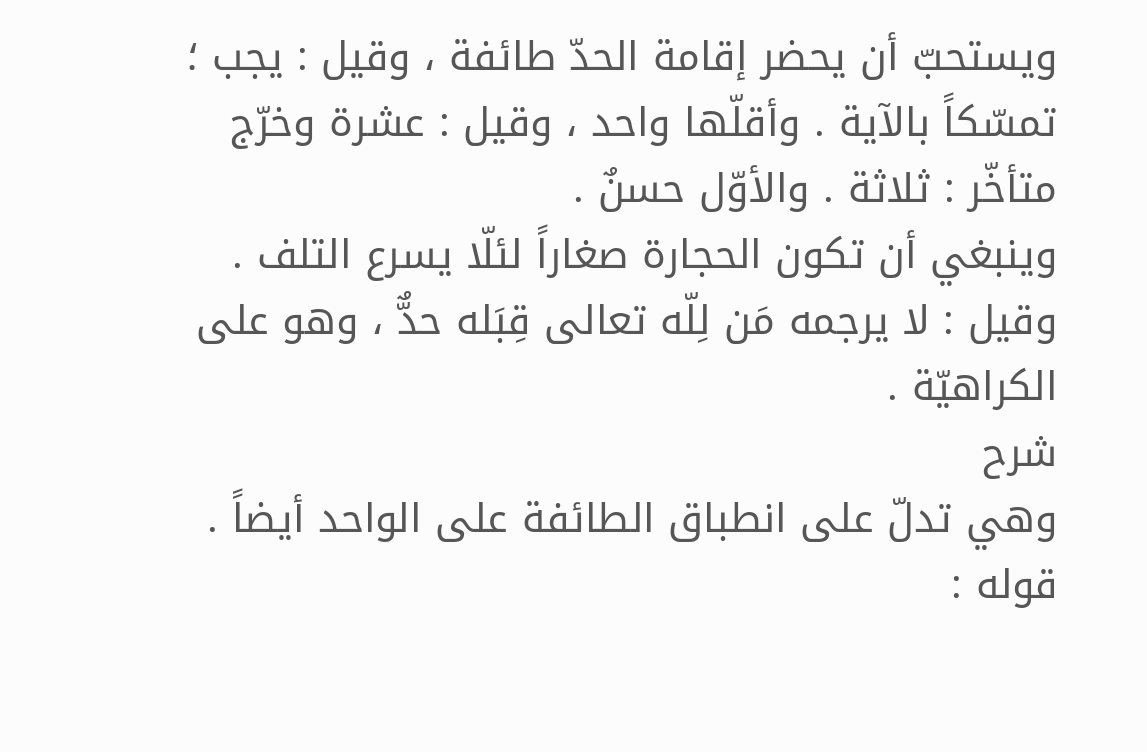ويستحبّ أن يحضر إقامة الحدّ طائفة ، وقيل : يجب ؛ تمسّكاً بالآية . وأقلّها واحد ، وقيل : عشرة وخرّج متأخّر : ثلاثة . والأوّل حسنٌ .
وينبغي أن تكون الحجارة صغاراً لئلّا يسرع التلف . وقيل : لا يرجمه مَن لِلّه تعالى قِبَله حدٌّ ، وهو على الكراهيّة .
شرح
وهي تدلّ على انطباق الطائفة على الواحد أيضاً .
قوله :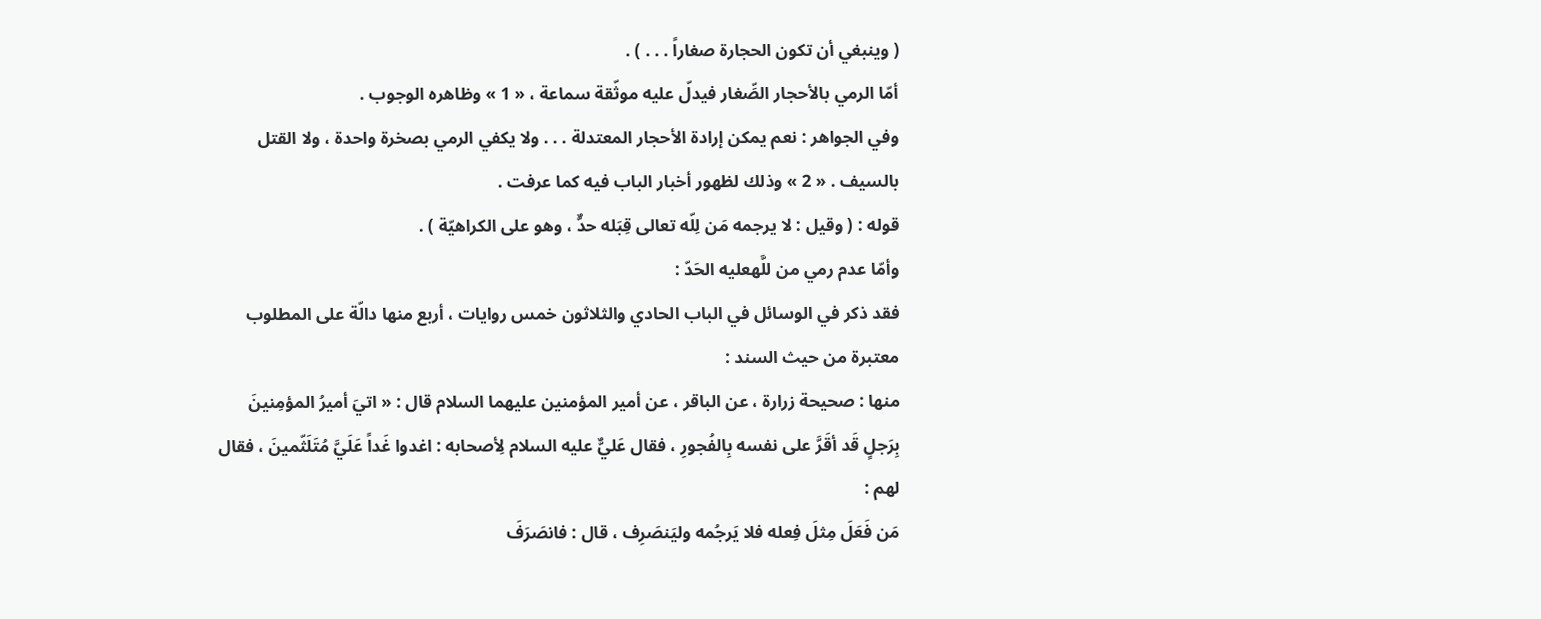( وينبغي أن تكون الحجارة صغاراً . . . ) .
أمّا الرمي بالأحجار الصِّغار فيدلّ عليه موثّقة سماعة ، « 1 » وظاهره الوجوب .
وفي الجواهر : نعم يمكن إرادة الأحجار المعتدلة . . . ولا يكفي الرمي بصخرة واحدة ، ولا القتل بالسيف . « 2 » وذلك لظهور أخبار الباب فيه كما عرفت .
قوله : ( وقيل : لا يرجمه مَن لِلّه تعالى قِبَله حدٌّ ، وهو على الكراهيّة ) .
وأمّا عدم رمي من للَّهعليه الحَدّ :
فقد ذكر في الوسائل في الباب الحادي والثلاثون خمس روايات ، أربع منها دالّة على المطلوب معتبرة من حيث السند :
منها : صحيحة زرارة ، عن الباقر ، عن أمير المؤمنين عليهما السلام قال : « اتيَ أميرُ المؤمِنينَ بِرَجلٍ قَد أقَرَّ على نفسه بِالفُجورِ ، فقال عَليٌّ عليه السلام لِأصحابه : اغدوا غَداً عَلَيَّ مُتَلَثّمينَ ، فقال لهم :
مَن فَعَلَ مِثلَ فِعله فلا يَرجُمه وليَنصَرِف ، قال : فانصَرَفَ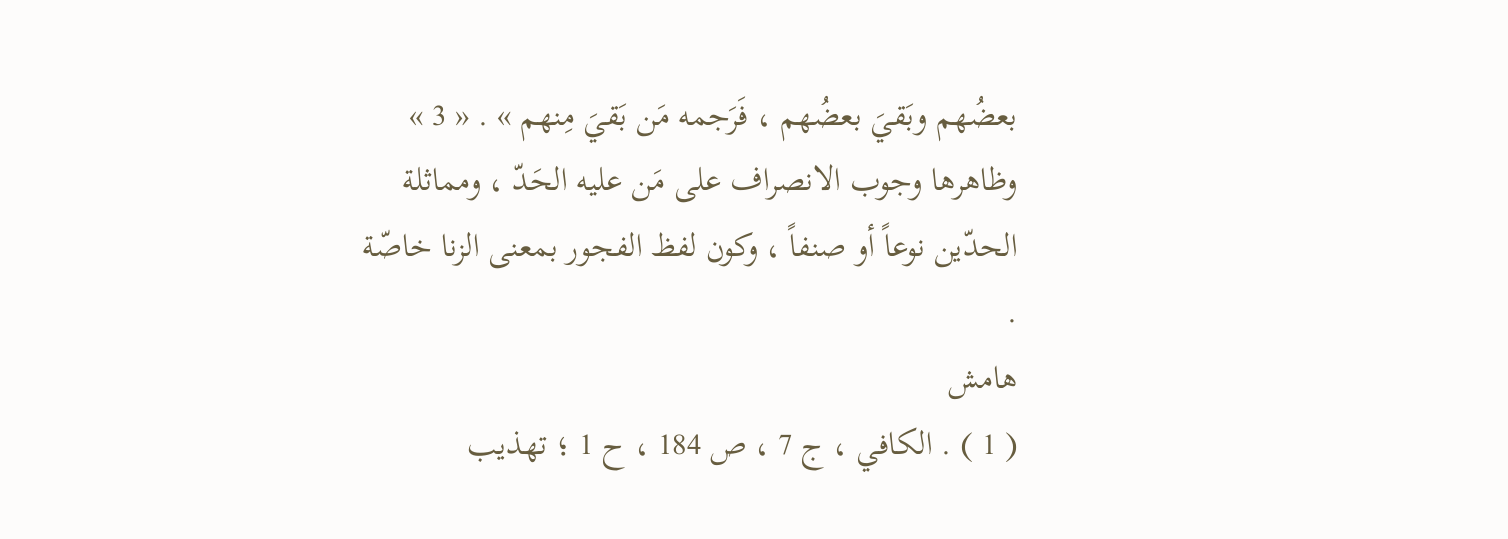بعضُهم وبَقيَ بعضُهم ، فَرَجمه مَن بَقيَ مِنهم » . « 3 » وظاهرها وجوب الانصراف على مَن عليه الحَدّ ، ومماثلة الحدّين نوعاً أو صنفاً ، وكون لفظ الفجور بمعنى الزنا خاصّة .
هامش
( 1 ) . الكافي ، ج 7 ، ص 184 ، ح 1 ؛ تهذيب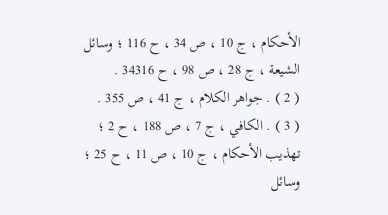الأحكام ، ج 10 ، ص 34 ، ح 116 ؛ وسائل الشيعة ، ج 28 ، ص 98 ، ح 34316 .
( 2 ) . جواهر الكلام ، ج 41 ، ص 355 .
( 3 ) . الكافي ، ج 7 ، ص 188 ، ح 2 ؛ تهذيب الأحكام ، ج 10 ، ص 11 ، ح 25 ؛ وسائل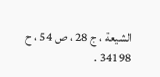الشيعة ، ج 28 ، ص 54 ، ح 34198 .